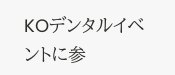KOデンタルイベントに参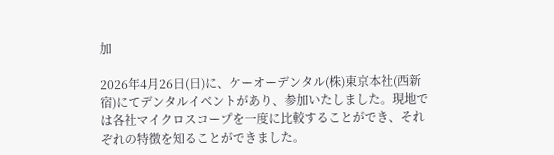加

2026年4月26日(日)に、ケーオーデンタル(株)東京本社(西新宿)にてデンタルイベントがあり、参加いたしました。現地では各社マイクロスコープを一度に比較することができ、それぞれの特徴を知ることができました。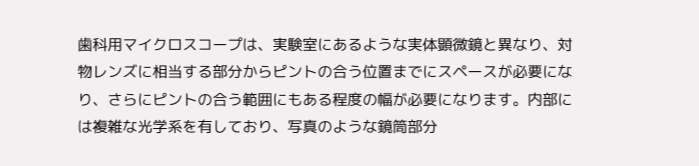歯科用マイクロスコープは、実験室にあるような実体顕微鏡と異なり、対物レンズに相当する部分からピントの合う位置までにスペースが必要になり、さらにピントの合う範囲にもある程度の幅が必要になります。内部には複雑な光学系を有しており、写真のような鏡筒部分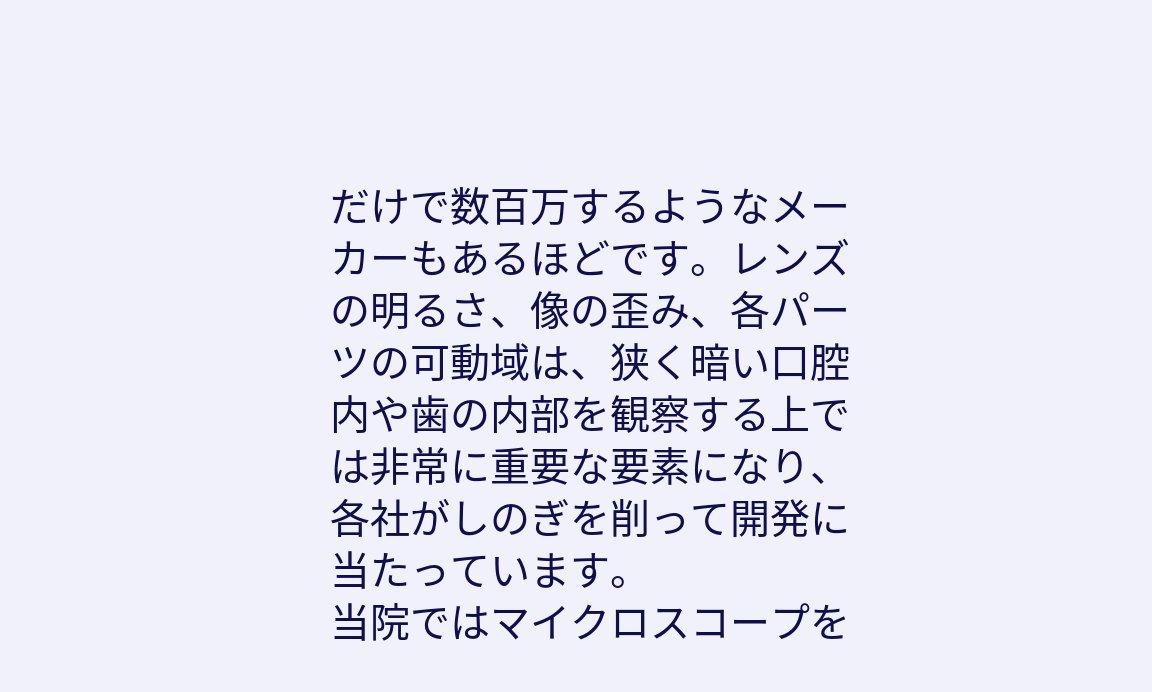だけで数百万するようなメーカーもあるほどです。レンズの明るさ、像の歪み、各パーツの可動域は、狭く暗い口腔内や歯の内部を観察する上では非常に重要な要素になり、各社がしのぎを削って開発に当たっています。
当院ではマイクロスコープを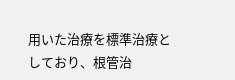用いた治療を標準治療としており、根管治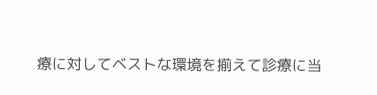療に対してベストな環境を揃えて診療に当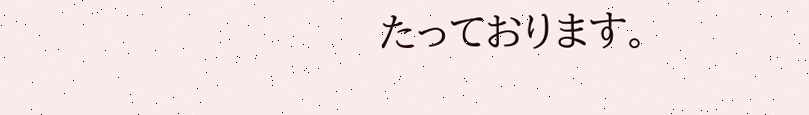たっております。